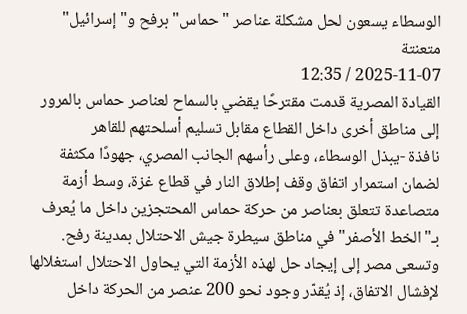الوسطاء يسعون لحل مشكلة عناصر "حماس" برفح و"إسرائيل" متعنتة
2025-11-07 / 12:35
القيادة المصرية قدمت مقترحًا يقضي بالسماح لعناصر حماس بالمرور إلى مناطق أخرى داخل القطاع مقابل تسليم أسلحتهم للقاهر
نافذة -يبذل الوسطاء، وعلى رأسهم الجانب المصري، جهودًا مكثفة لضمان استمرار اتفاق وقف إطلاق النار في قطاع غزة، وسط أزمة متصاعدة تتعلق بعناصر من حركة حماس المحتجزين داخل ما يُعرف بـ"الخط الأصفر" في مناطق سيطرة جيش الاحتلال بمدينة رفح.
وتسعى مصر إلى إيجاد حل لهذه الأزمة التي يحاول الاحتلال استغلالها لإفشال الاتفاق، إذ يُقدّر وجود نحو 200 عنصر من الحركة داخل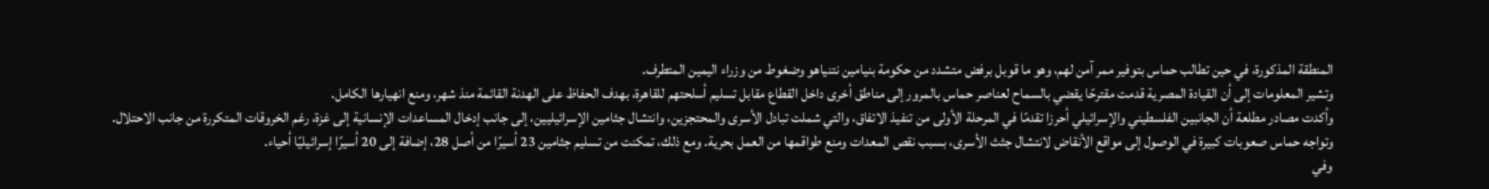المنطقة المذكورة، في حين تطالب حماس بتوفير ممر آمن لهم، وهو ما قوبل برفض متشدد من حكومة بنيامين نتنياهو وضغوط من وزراء اليمين المتطرف.
وتشير المعلومات إلى أن القيادة المصرية قدمت مقترحًا يقضي بالسماح لعناصر حماس بالمرور إلى مناطق أخرى داخل القطاع مقابل تسليم أسلحتهم للقاهرة، بهدف الحفاظ على الهدنة القائمة منذ شهر، ومنع انهيارها الكامل.
وأكدت مصادر مطلعة أن الجانبين الفلسطيني والإسرائيلي أحرزا تقدمًا في المرحلة الأولى من تنفيذ الاتفاق، والتي شملت تبادل الأسرى والمحتجزين، وانتشال جثامين الإسرائيليين، إلى جانب إدخال المساعدات الإنسانية إلى غزة، رغم الخروقات المتكررة من جانب الاحتلال.
وتواجه حماس صعوبات كبيرة في الوصول إلى مواقع الأنقاض لانتشال جثث الأسرى، بسبب نقص المعدات ومنع طواقمها من العمل بحرية. ومع ذلك، تمكنت من تسليم جثامين 23 أسيرًا من أصل 28، إضافة إلى 20 أسيرًا إسرائيليًا أحياء.
وفي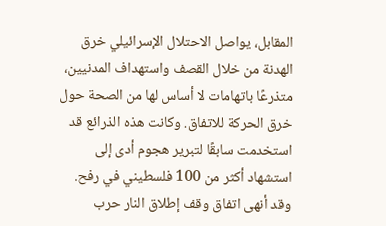المقابل، يواصل الاحتلال الإسرائيلي خرق الهدنة من خلال القصف واستهداف المدنيين، متذرعًا باتهامات لا أساس لها من الصحة حول خرق الحركة للاتفاق. وكانت هذه الذرائع قد استخدمت سابقًا لتبرير هجوم أدى إلى استشهاد أكثر من 100 فلسطيني في رفح.
وقد أنهى اتفاق وقف إطلاق النار حرب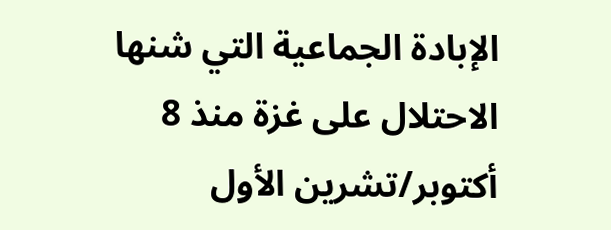الإبادة الجماعية التي شنها الاحتلال على غزة منذ 8 أكتوبر/تشرين الأول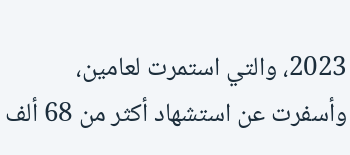2023، والتي استمرت لعامين، وأسفرت عن استشهاد أكثر من 68 ألف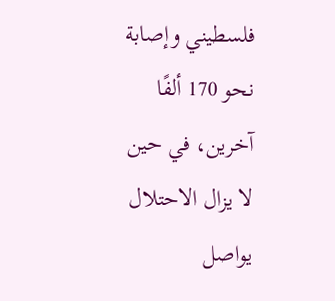فلسطيني وإصابة نحو 170 ألفًا آخرين، في حين لا يزال الاحتلال يواصل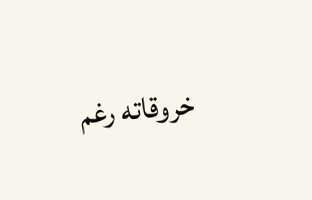خروقاته رغم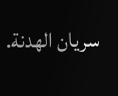سريان الهدنة.